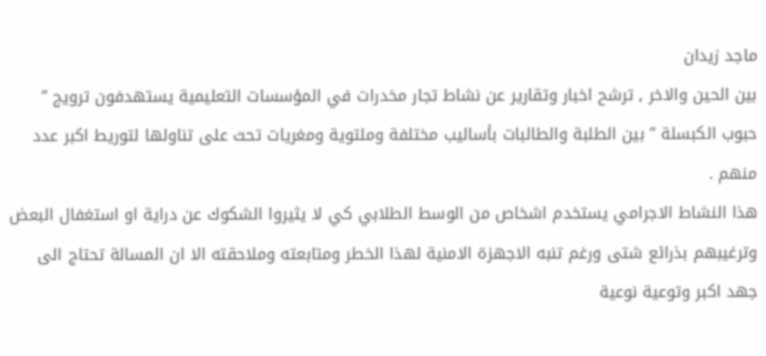ماجد زيدان
بين الحين والاخر , ترشح اخبار وتقارير عن نشاط تجار مخدرات في المؤسسات التعليمية يستهدفون ترويج ” حبوب الكبسلة ” بين الطلبة والطالبات بأساليب مختلفة وملتوية ومغريات تحث على تناولها لتوريط اكبر عدد منهم .
هذا النشاط الاجرامي يستخدم اشخاص من الوسط الطلابي كي لا يثيروا الشكوك عن دراية او استغفال البعض وترغيبهم بذرائع شتى ورغم تنبه الاجهزة الامنية لهذا الخطر ومتابعته وملاحقته الا ان المسالة تحتاج الى جهد اكبر وتوعية نوعية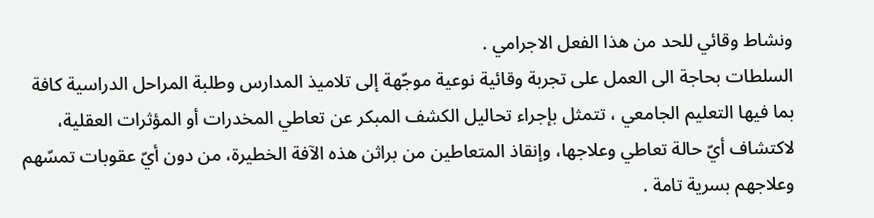ونشاط وقائي للحد من هذا الفعل الاجرامي .
السلطات بحاجة الى العمل على تجربة وقائية نوعية موجّهة إلى تلاميذ المدارس وطلبة المراحل الدراسية كافة بما فيها التعليم الجامعي ، تتمثل بإجراء تحاليل الكشف المبكر عن تعاطي المخدرات أو المؤثرات العقلية، لاكتشاف أيّ حالة تعاطي وعلاجها، وإنقاذ المتعاطين من براثن هذه الآفة الخطيرة، من دون أيّ عقوبات تمسّهم وعلاجهم بسرية تامة .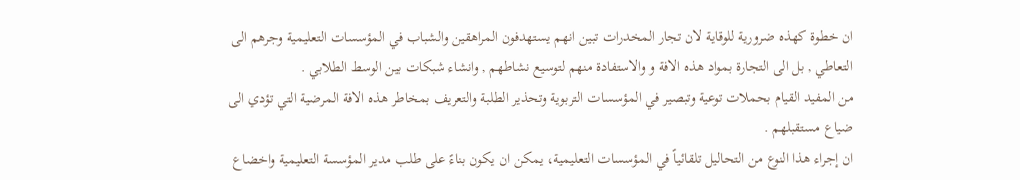ان خطوة كهذه ضرورية للوقاية لان تجار المخدرات تبين انهم يستهدفون المراهقين والشباب في المؤسسات التعليمية وجرهم الى التعاطي , بل الى التجارة بمواد هذه الافة و والاستفادة منهم لتوسيع نشاطهم , وانشاء شبكات بين الوسط الطلابي .
من المفيد القيام بحملات توعية وتبصير في المؤسسات التربوية وتحذير الطلبة والتعريف بمخاطر هذه الافة المرضية التي تؤدي الى ضياع مستقبلهم .
ان إجراء هذا النوع من التحاليل تلقائياً في المؤسسات التعليمية، يمكن ان يكون بناءً على طلب مدير المؤسسة التعليمية واخضاع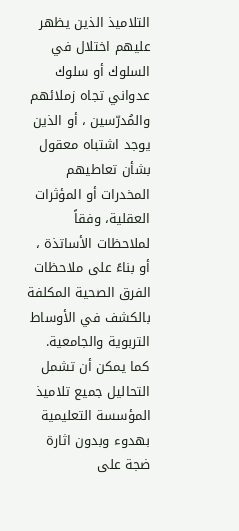التلاميذ الذين يظهر عليهم اختلال في السلوك أو سلوك عدواني تجاه زملائهم والمُدرّسين ، أو الذين يوجد اشتباه معقول بشأن تعاطيهم المخدرات أو المؤثرات العقلية، وفقاً لملاحظات الأساتذة ، أو بناءً على ملاحظات الفرق الصحية المكلفة بالكشف في الأوساط التربوية والجامعية. كما يمكن أن تشمل التحاليل جميع تلاميذ المؤسسة التعليمية بهدوء وبدون اثارة ضجة على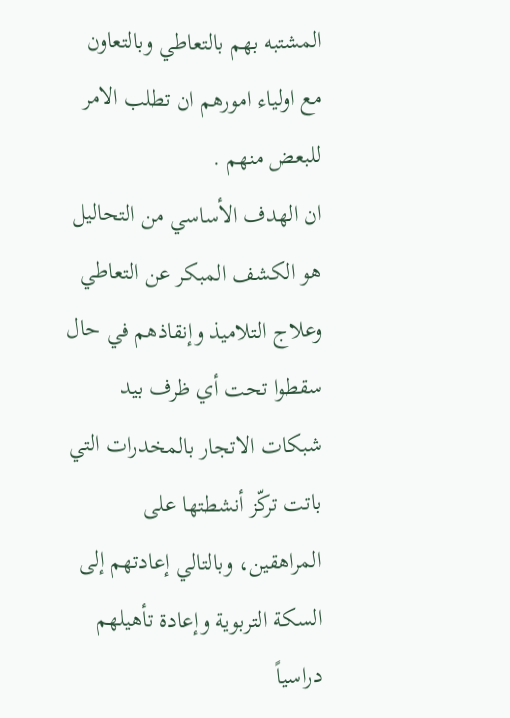المشتبه بهم بالتعاطي وبالتعاون مع اولياء امورهم ان تطلب الامر للبعض منهم .
ان الهدف الأساسي من التحاليل هو الكشف المبكر عن التعاطي وعلاج التلاميذ وإنقاذهم في حال سقطوا تحت أي ظرف بيد شبكات الاتجار بالمخدرات التي باتت تركّز أنشطتها على المراهقين، وبالتالي إعادتهم إلى السكة التربوية وإعادة تأهيلهم دراسياً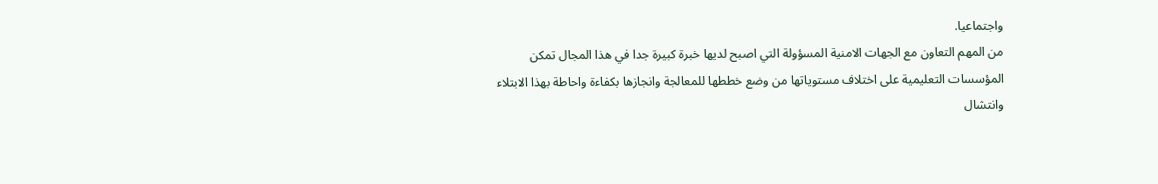واجتماعيا.
من المهم التعاون مع الجهات الامنية المسؤولة التي اصبح لديها خبرة كبيرة جدا في هذا المجال تمكن المؤسسات التعليمية على اختلاف مستوياتها من وضع خططها للمعالجة وانجازها بكفاءة واحاطة بهذا الابتلاء وانتشال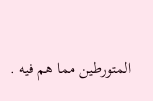المتورطين مما هم فيه .